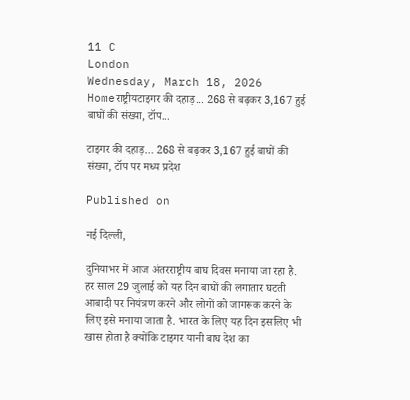11 C
London
Wednesday, March 18, 2026
Homeराष्ट्रीयटाइगर की दहाड़... 268 से बढ़कर 3,167 हुई बाघों की संख्या, टॉप...

टाइगर की दहाड़… 268 से बढ़कर 3,167 हुई बाघों की संख्या, टॉप पर मध्य प्रदेश

Published on

नई दिल्ली,

दुनियाभर में आज अंतरराष्ट्रीय बाघ दिवस मनाया जा रहा है. हर साल 29 जुलाई को यह दिन बाघों की लगातार घटती आबादी पर नियंत्रण करने और लोगों को जागरूक करने के लिए इसे मनाया जाता है. भारत के लिए यह दिन इसलिए भी खास होता है क्योंकि टाइगर यानी बाघ देश का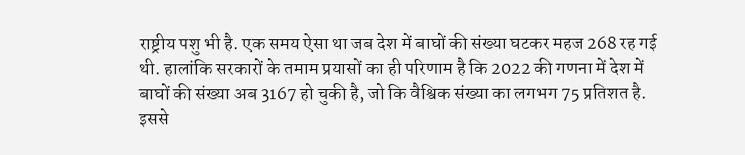राष्ट्रीय पशु भी है. एक समय ऐसा था जब देश में बाघों की संख्या घटकर महज 268 रह गई थी. हालांकि सरकारों के तमाम प्रयासों का ही परिणाम है कि 2022 की गणना में देश में बाघों की संख्या अब 3167 हो चुकी है, जो कि वैश्विक संख्या का लगभग 75 प्रतिशत है. इससे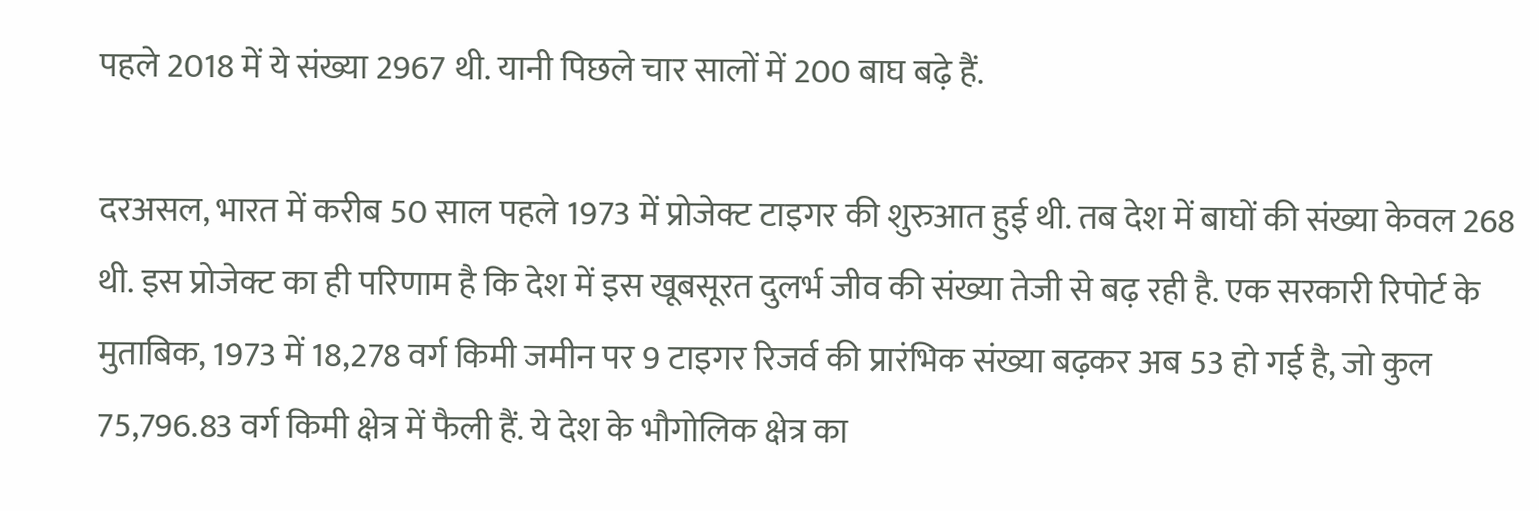पहले 2018 में ये संख्या 2967 थी. यानी पिछले चार सालों में 200 बाघ बढ़े हैं.

दरअसल, भारत में करीब 50 साल पहले 1973 में प्रोजेक्ट टाइगर की शुरुआत हुई थी. तब देश में बाघों की संख्या केवल 268 थी. इस प्रोजेक्ट का ही परिणाम है कि देश में इस खूबसूरत दुलर्भ जीव की संख्या तेजी से बढ़ रही है. एक सरकारी रिपोर्ट के मुताबिक, 1973 में 18,278 वर्ग किमी जमीन पर 9 टाइगर रिजर्व की प्रारंभिक संख्या बढ़कर अब 53 हो गई है, जो कुल 75,796.83 वर्ग किमी क्षेत्र में फैली हैं. ये देश के भौगोलिक क्षेत्र का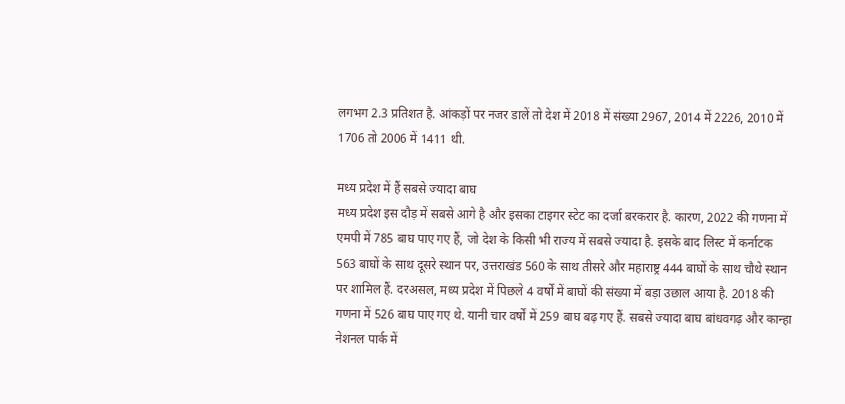लगभग 2.3 प्रतिशत है. आंकड़ों पर नजर डालें तो देश में 2018 में संख्या 2967, 2014 में 2226, 2010 में 1706 तो 2006 में 1411 थी.

मध्य प्रदेश में हैं सबसे ज्यादा बाघ
मध्य प्रदेश इस दौड़ में सबसे आगे है और इसका टाइगर स्टेट का दर्जा बरकरार है. कारण, 2022 की गणना में एमपी में 785 बाघ पाए गए हैं, जो देश के किसी भी राज्य में सबसे ज्यादा है. इसके बाद लिस्ट में कर्नाटक 563 बाघों के साथ दूसरे स्थान पर, उत्तराखंड 560 के साथ तीसरे और महाराष्ट्र 444 बाघों के साथ चौथे स्थान पर शामिल हैं. दरअसल, मध्य प्रदेश में पिछले 4 वर्षों में बाघों की संख्या में बड़ा उछाल आया है. 2018 की गणना में 526 बाघ पाए गए थे. यानी चार वर्षों में 259 बाघ बढ़ गए हैं. सबसे ज्यादा बाघ बांधवगढ़ और कान्हा नेशनल पार्क में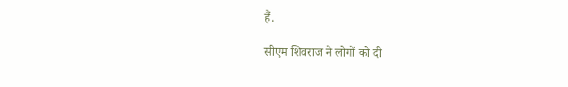हैं.

सीएम शिवराज ने लोगों को दी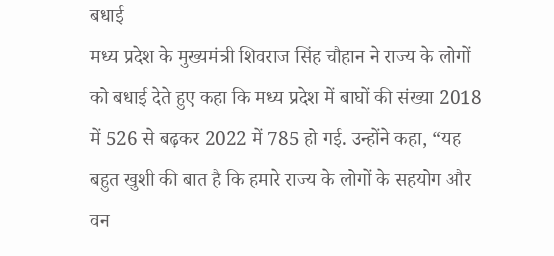बधाई
मध्य प्रदेश के मुख्यमंत्री शिवराज सिंह चौहान ने राज्य के लोगों को बधाई देते हुए कहा कि मध्य प्रदेश में बाघों की संख्या 2018 में 526 से बढ़कर 2022 में 785 हो गई. उन्होंने कहा, “यह बहुत खुशी की बात है कि हमारे राज्य के लोगों के सहयोग और वन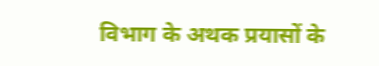विभाग के अथक प्रयासों के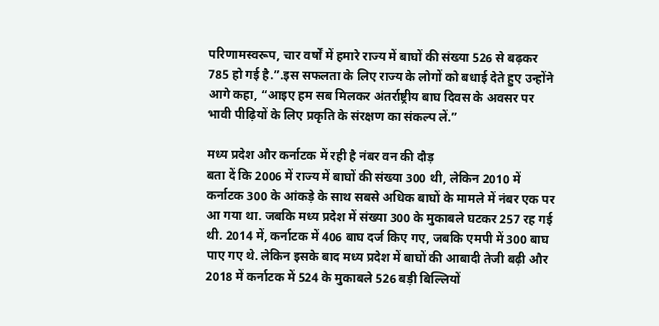परिणामस्वरूप, चार वर्षों में हमारे राज्य में बाघों की संख्या 526 से बढ़कर 785 हो गई है.”.इस सफलता के लिए राज्य के लोगों को बधाई देते हुए उन्होंने आगे कहा, “आइए हम सब मिलकर अंतर्राष्ट्रीय बाघ दिवस के अवसर पर भावी पीढ़ियों के लिए प्रकृति के संरक्षण का संकल्प लें.”

मध्य प्रदेश और कर्नाटक में रही है नंबर वन की दौड़
बता दें कि 2006 में राज्य में बाघों की संख्या 300 थी, लेकिन 2010 में कर्नाटक 300 के आंकड़े के साथ सबसे अधिक बाघों के मामले में नंबर एक पर आ गया था. जबकि मध्य प्रदेश में संख्या 300 के मुकाबले घटकर 257 रह गई थी. 2014 में, कर्नाटक में 406 बाघ दर्ज किए गए, जबकि एमपी में 300 बाघ पाए गए थे. लेकिन इसके बाद मध्य प्रदेश में बाघों की आबादी तेजी बढ़ी और 2018 में कर्नाटक में 524 के मुकाबले 526 बड़ी बिल्लियों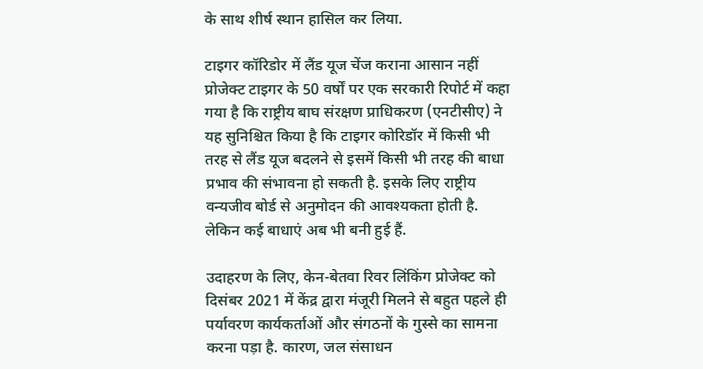के साथ शीर्ष स्थान हासिल कर लिया.

टाइगर कॉरिडोर में लैंड यूज चेंज कराना आसान नहीं
प्रोजेक्ट टाइगर के 50 वर्षों पर एक सरकारी रिपोर्ट में कहा गया है कि राष्ट्रीय बाघ संरक्षण प्राधिकरण (एनटीसीए) ने यह सुनिश्चित किया है कि टाइगर कोरिडॉर में किसी भी तरह से लैंड यूज बदलने से इसमें किसी भी तरह की बाधा प्रभाव की संभावना हो सकती है. इसके लिए राष्ट्रीय वन्यजीव बोर्ड से अनुमोदन की आवश्यकता होती है. लेकिन कई बाधाएं अब भी बनी हुई हैं.

उदाहरण के लिए, केन-बेतवा रिवर लिंकिंग प्रोजेक्ट को दिसंबर 2021 में केंद्र द्वारा मंजूरी मिलने से बहुत पहले ही पर्यावरण कार्यकर्ताओं और संगठनों के गुस्से का सामना करना पड़ा है. कारण, जल संसाधन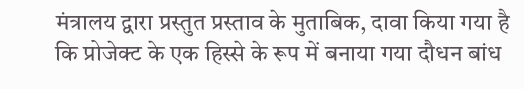मंत्रालय द्वारा प्रस्तुत प्रस्ताव के मुताबिक, दावा किया गया है कि प्रोजेक्ट के एक हिस्से के रूप में बनाया गया दौधन बांध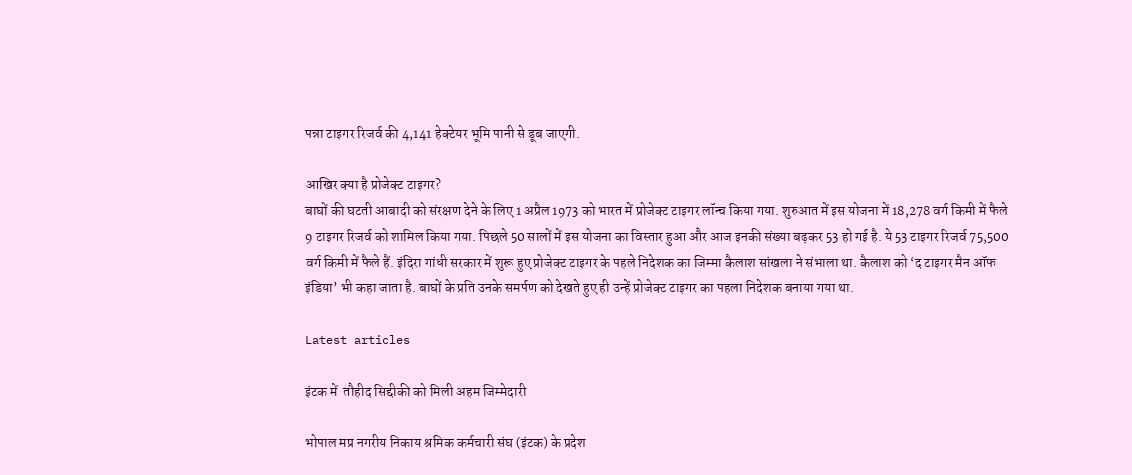पन्ना टाइगर रिजर्व की 4,141 हेक्टेयर भूमि पानी से डूब जाएगी.

आखिर क्या है प्रोजेक्ट टाइगर?
बाघों की घटती आबादी को संरक्षण देने के लिए 1 अप्रैल 1973 को भारत में प्रोजेक्ट टाइगर लॉन्च किया गया. शुरुआत में इस योजना में 18,278 वर्ग किमी में फैले 9 टाइगर रिजर्व को शामिल किया गया. पिछले 50 सालों में इस योजना का विस्तार हुआ और आज इनकी संख्या बढ़कर 53 हो गई है. ये 53 टाइगर रिजर्व 75,500 वर्ग किमी में फैले हैं. इंदिरा गांधी सरकार में शुरू हुए प्रोजेक्ट टाइगर के पहले निदेशक का जिम्मा कैलाश सांखला ने संभाला था. कैलाश को ‘द टाइगर मैन ऑफ इंडिया’ भी कहा जाता है. बाघों के प्रति उनके समर्पण को देखते हुए ही उन्हें प्रोजेक्ट टाइगर का पहला निदेशक बनाया गया था.

Latest articles

इंटक में  तौहीद सिद्दीकी को मिली अहम जिम्मेदारी

भोपाल मप्र नगरीय निकाय श्रमिक कर्मचारी संघ (इंटक) के प्रदेश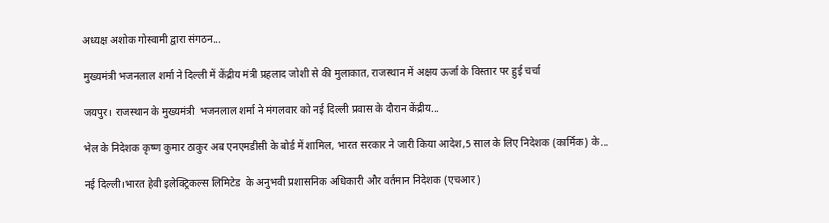अध्यक्ष अशोक गोस्वामी द्वारा संगठन...

मुख्यमंत्री भजनलाल शर्मा ने दिल्ली में केंद्रीय मंत्री प्रहलाद जोशी से की मुलाकात, राजस्थान में अक्षय ऊर्जा के विस्तार पर हुई चर्चा

जयपुर। राजस्थान के मुख्यमंत्री  भजनलाल शर्मा ने मंगलवार को नई दिल्ली प्रवास के दौरान केंद्रीय...

भेल के निदेशक कृष्ण कुमार ठाकुर अब एनएमडीसी के बोर्ड में शामिल, भारत सरकार ने जारी किया आदेश,5 साल के लिए निदेशक (कार्मिक) के...

नई दिल्ली।भारत हेवी इलेक्ट्रिकल्स लिमिटेड  के अनुभवी प्रशासनिक अधिकारी और वर्तमान निदेशक (एचआर)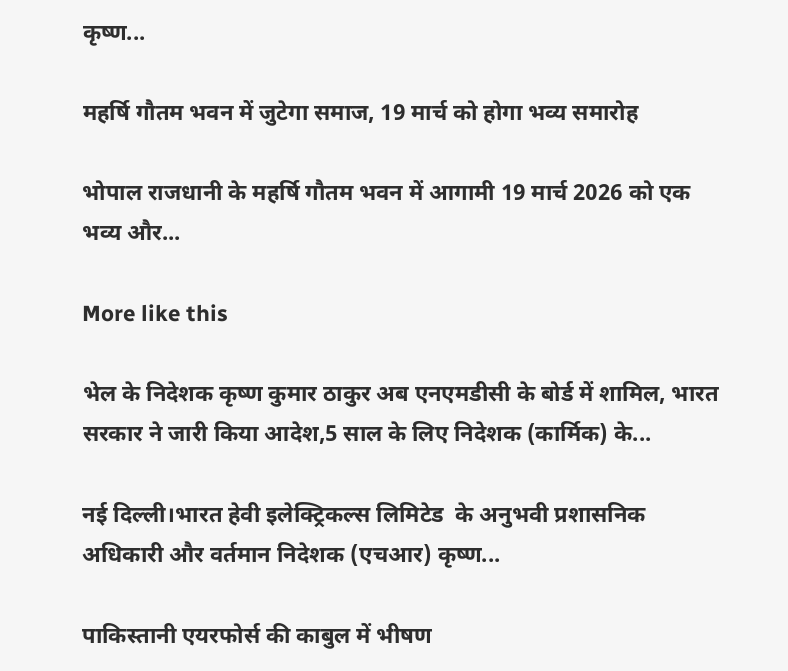कृष्ण...

महर्षि गौतम भवन में जुटेगा समाज, 19 मार्च को होगा भव्य समारोह

भोपाल राजधानी के महर्षि गौतम भवन में आगामी 19 मार्च 2026 को एक भव्य और...

More like this

भेल के निदेशक कृष्ण कुमार ठाकुर अब एनएमडीसी के बोर्ड में शामिल, भारत सरकार ने जारी किया आदेश,5 साल के लिए निदेशक (कार्मिक) के...

नई दिल्ली।भारत हेवी इलेक्ट्रिकल्स लिमिटेड  के अनुभवी प्रशासनिक अधिकारी और वर्तमान निदेशक (एचआर) कृष्ण...

पाकिस्तानी एयरफोर्स की काबुल में भीषण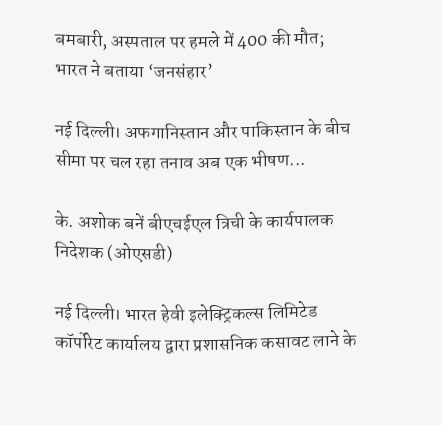बमबारी, अस्पताल पर हमले में 400 की मौत; भारत ने बताया ‘जनसंहार’

नई दिल्ली। अफगानिस्तान और पाकिस्तान के बीच सीमा पर चल रहा तनाव अब एक भीषण...

के. अशोक बनें बीएचईएल त्रिची के कार्यपालक निदेशक (ओएसडी)

नई दिल्ली। भारत हेवी इलेक्ट्रिकल्स लिमिटेड  कॉर्पोरेट कार्यालय द्वारा प्रशासनिक कसावट लाने के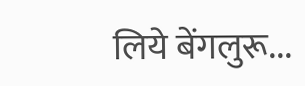लिये बेंगलुरू...